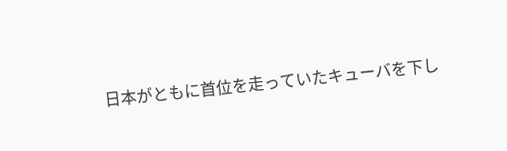日本がともに首位を走っていたキューバを下し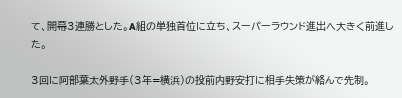て、開幕3連勝とした。A組の単独首位に立ち、スーパーラウンド進出へ大きく前進した。

3回に阿部葉太外野手(3年=横浜)の投前内野安打に相手失策が絡んで先制。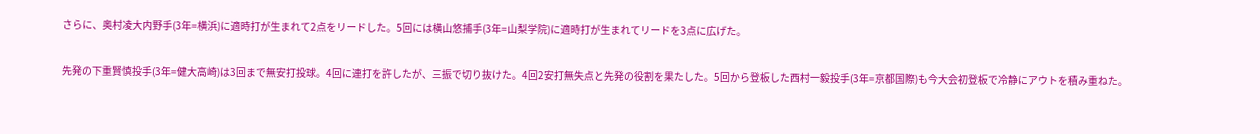さらに、奥村凌大内野手(3年=横浜)に適時打が生まれて2点をリードした。5回には横山悠捕手(3年=山梨学院)に適時打が生まれてリードを3点に広げた。

先発の下重賢慎投手(3年=健大高崎)は3回まで無安打投球。4回に連打を許したが、三振で切り抜けた。4回2安打無失点と先発の役割を果たした。5回から登板した西村一毅投手(3年=京都国際)も今大会初登板で冷静にアウトを積み重ねた。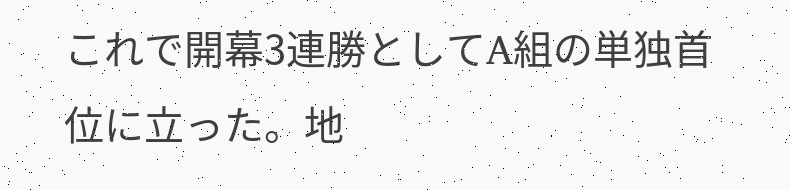これで開幕3連勝としてA組の単独首位に立った。地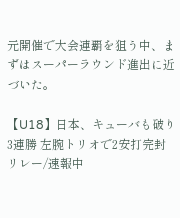元開催で大会連覇を狙う中、まずはスーパーラウンド進出に近づいた。

【U18】日本、キューバも破り3連勝 左腕トリオで2安打完封リレー/速報中